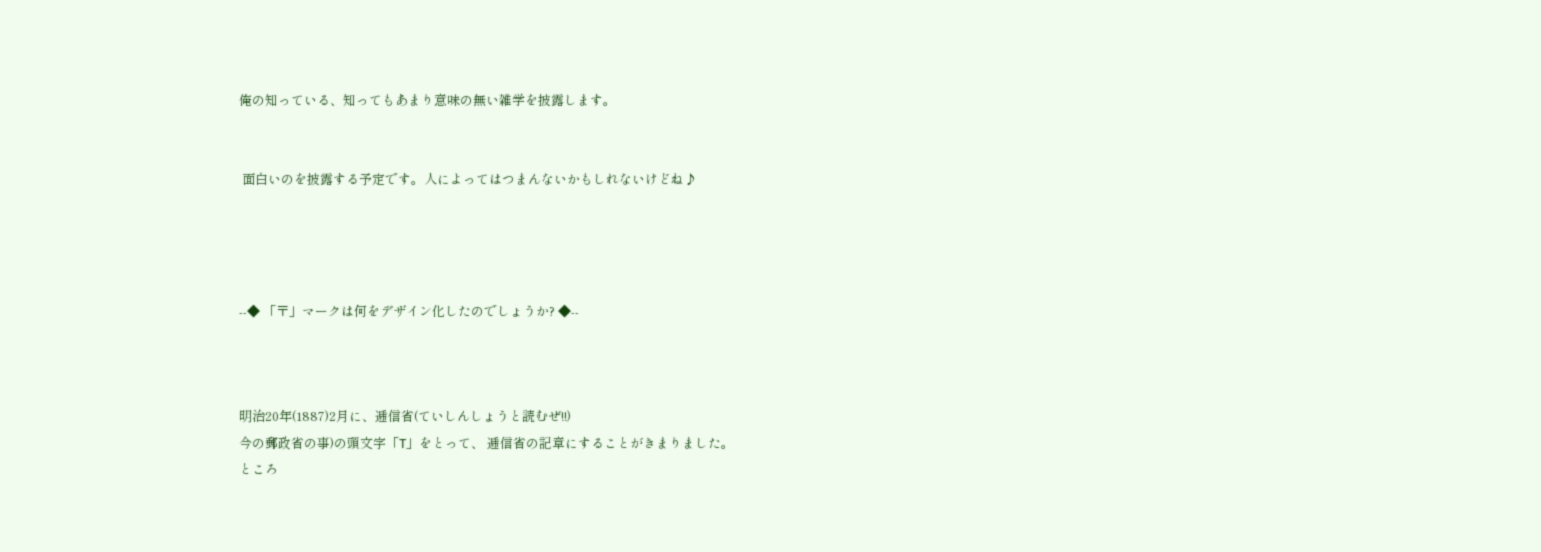俺の知っている、知ってもあまり意味の無い雑学を披露します。


 面白いのを披露する予定です。人によってはつまんないかもしれないけどね♪




--◆ 「〒」マークは何をデザイン化したのでしょうか? ◆--



明治20年(1887)2月に、逓信省(ていしんしょうと読むぜ!!)
今の郵政省の事)の頭文字「T」をとって、 逓信省の記章にすることがきまりました。
ところ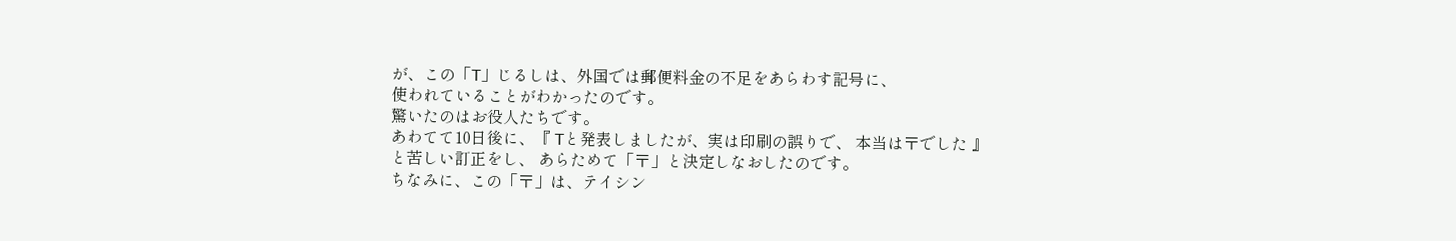が、この「T」じるしは、外国では郵便料金の不足をあらわす記号に、
使われていることがわかったのです。
驚いたのはお役人たちです。
あわてて10日後に、『 Tと発表しましたが、実は印刷の誤りで、 本当は〒でした 』
と苦しい訂正をし、 あらためて「〒」と決定しなおしたのです。
ちなみに、この「〒」は、テイシン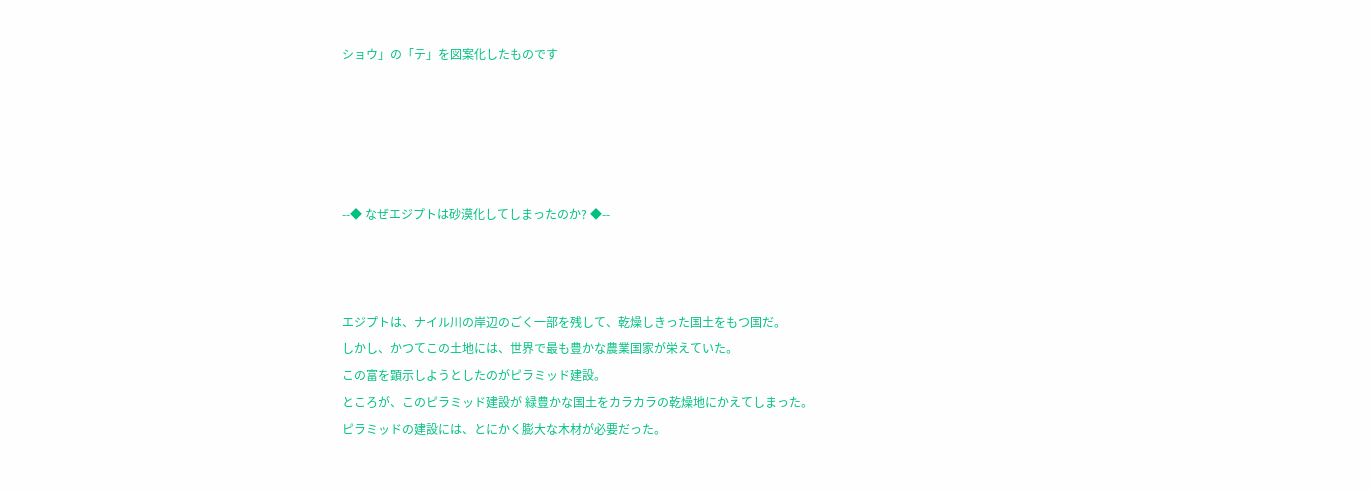ショウ」の「テ」を図案化したものです





--◆ なぜエジプトは砂漠化してしまったのか? ◆--



エジプトは、ナイル川の岸辺のごく一部を残して、乾燥しきった国土をもつ国だ。
しかし、かつてこの土地には、世界で最も豊かな農業国家が栄えていた。
この富を顕示しようとしたのがピラミッド建設。
ところが、このピラミッド建設が 緑豊かな国土をカラカラの乾燥地にかえてしまった。
ピラミッドの建設には、とにかく膨大な木材が必要だった。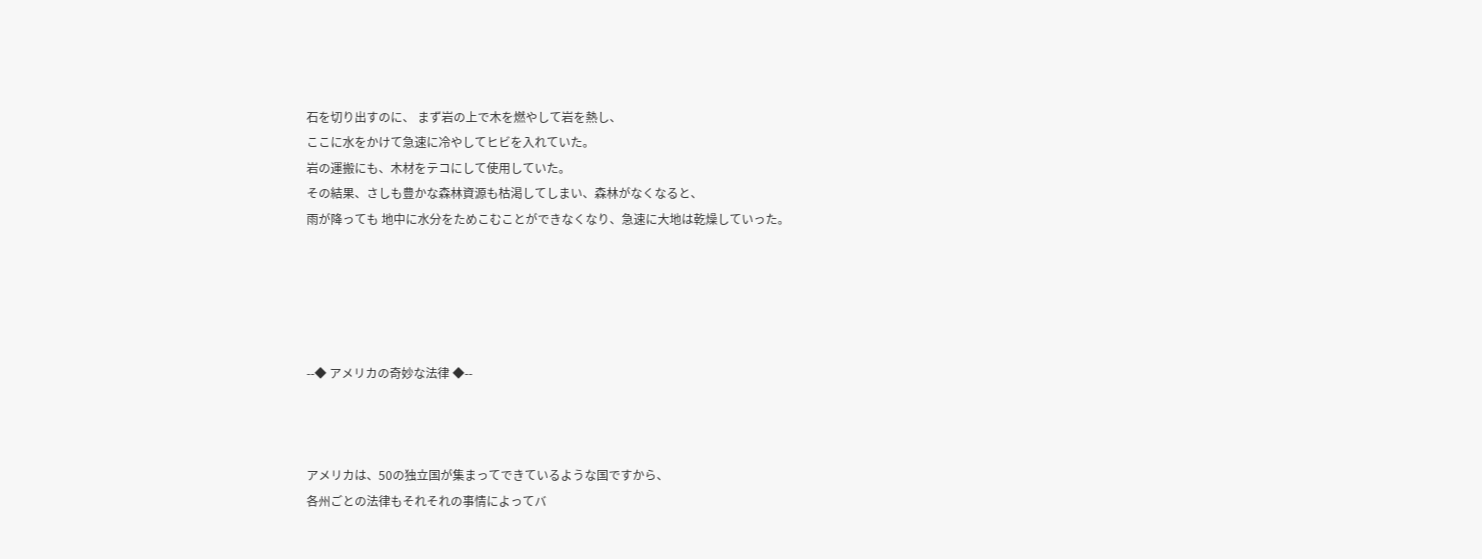石を切り出すのに、 まず岩の上で木を燃やして岩を熱し、
ここに水をかけて急速に冷やしてヒビを入れていた。
岩の運搬にも、木材をテコにして使用していた。
その結果、さしも豊かな森林資源も枯渇してしまい、森林がなくなると、
雨が降っても 地中に水分をためこむことができなくなり、急速に大地は乾燥していった。





--◆ アメリカの奇妙な法律 ◆--



アメリカは、50の独立国が集まってできているような国ですから、
各州ごとの法律もそれそれの事情によってバ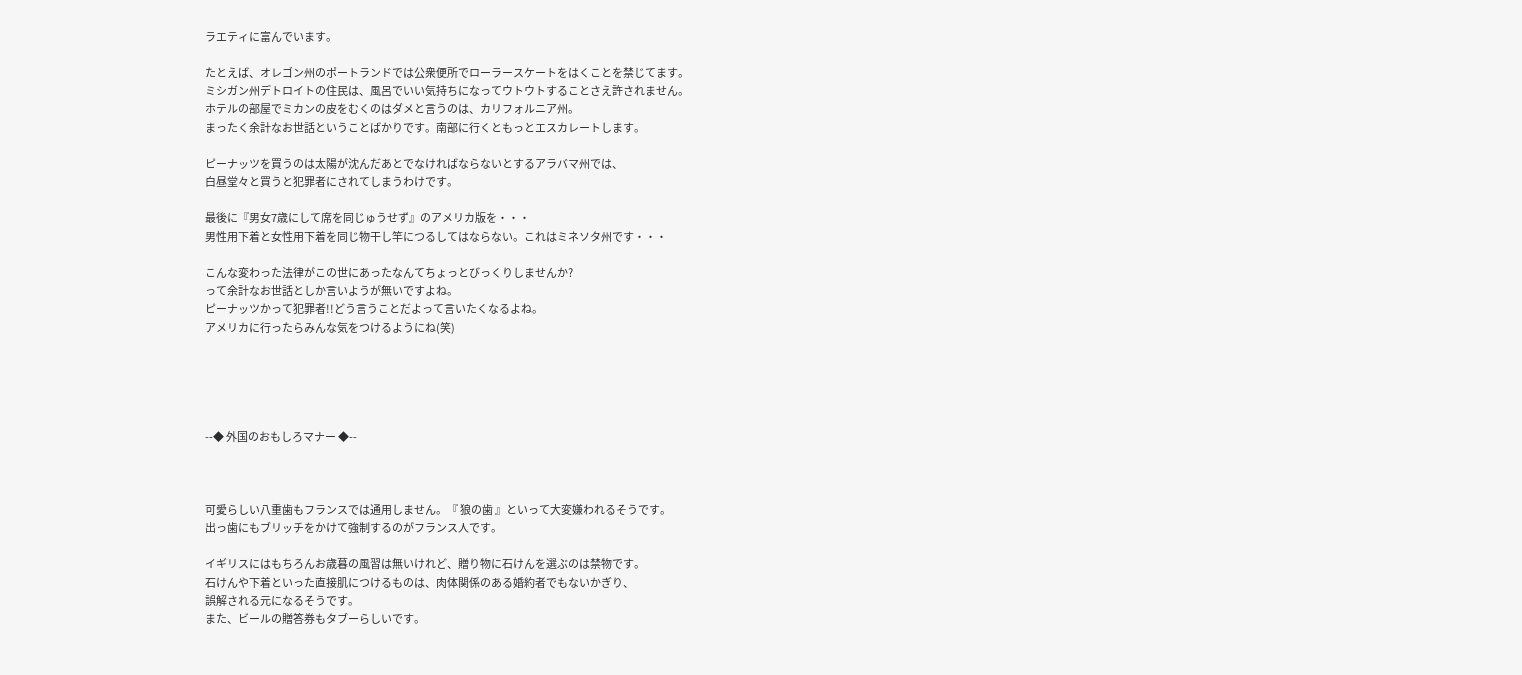ラエティに富んでいます。

たとえば、オレゴン州のポートランドでは公衆便所でローラースケートをはくことを禁じてます。
ミシガン州デトロイトの住民は、風呂でいい気持ちになってウトウトすることさえ許されません。
ホテルの部屋でミカンの皮をむくのはダメと言うのは、カリフォルニア州。
まったく余計なお世話ということばかりです。南部に行くともっとエスカレートします。

ピーナッツを買うのは太陽が沈んだあとでなければならないとするアラバマ州では、
白昼堂々と買うと犯罪者にされてしまうわけです。

最後に『男女7歳にして席を同じゅうせず』のアメリカ版を・・・
男性用下着と女性用下着を同じ物干し竿につるしてはならない。これはミネソタ州です・・・

こんな変わった法律がこの世にあったなんてちょっとびっくりしませんか?
って余計なお世話としか言いようが無いですよね。
ピーナッツかって犯罪者!!どう言うことだよって言いたくなるよね。
アメリカに行ったらみんな気をつけるようにね(笑)





--◆ 外国のおもしろマナー ◆--



可愛らしい八重歯もフランスでは通用しません。『 狼の歯 』といって大変嫌われるそうです。
出っ歯にもブリッチをかけて強制するのがフランス人です。

イギリスにはもちろんお歳暮の風習は無いけれど、贈り物に石けんを選ぶのは禁物です。
石けんや下着といった直接肌につけるものは、肉体関係のある婚約者でもないかぎり、
誤解される元になるそうです。
また、ビールの贈答券もタブーらしいです。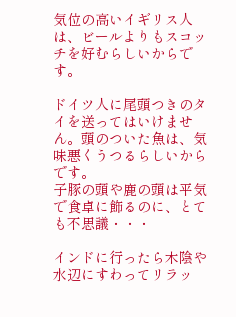気位の高いイギリス人は、ビールよりもスコッチを好むらしいからです。

ドイツ人に尾頭つきのタイを送ってはいけません。頭のついた魚は、気味悪くうつるらしいからです。
子豚の頭や鹿の頭は平気で食卓に飾るのに、とても不思議・・・

インドに行ったら木陰や水辺にすわってリラッ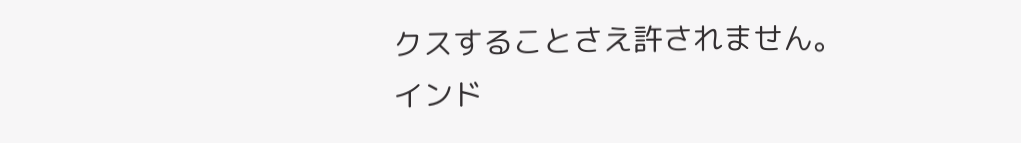クスすることさえ許されません。
インド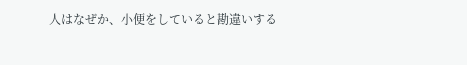人はなぜか、小便をしていると勘違いする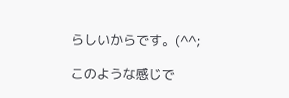らしいからです。(^^;

このような感じで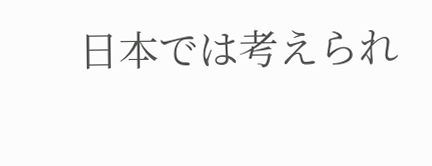日本では考えられ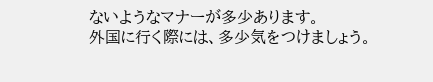ないようなマナーが多少あります。
外国に行く際には、多少気をつけましょう。